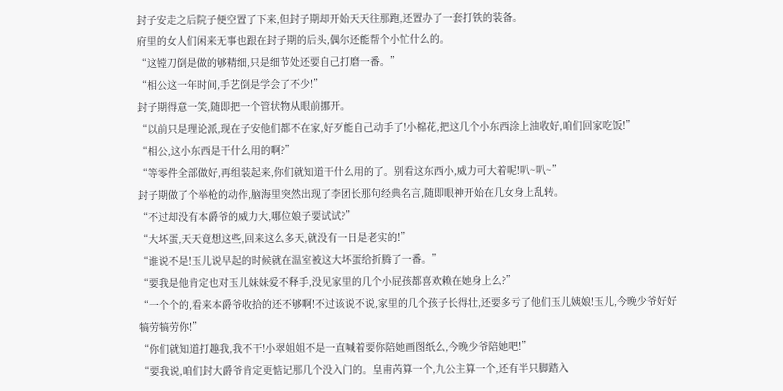封子安走之后院子便空置了下来,但封子期却开始天天往那跑,还置办了一套打铁的装备。
府里的女人们闲来无事也跟在封子期的后头,偶尔还能帮个小忙什么的。
“这镗刀倒是做的够精细,只是细节处还要自己打磨一番。”
“相公这一年时间,手艺倒是学会了不少!”
封子期得意一笑,随即把一个管状物从眼前挪开。
“以前只是理论派,现在子安他们都不在家,好歹能自己动手了!小棉花,把这几个小东西涂上油收好,咱们回家吃饭!”
“相公,这小东西是干什么用的啊?”
“等零件全部做好,再组装起来,你们就知道干什么用的了。别看这东西小,威力可大着呢!叭~叭~”
封子期做了个举枪的动作,脑海里突然出现了李团长那句经典名言,随即眼神开始在几女身上乱转。
“不过却没有本爵爷的威力大,哪位娘子要试试?”
“大坏蛋,天天竟想这些,回来这么多天,就没有一日是老实的!”
“谁说不是!玉儿说早起的时候就在温室被这大坏蛋给折腾了一番。”
“要我是他肯定也对玉儿妹妹爱不释手,没见家里的几个小屁孩都喜欢赖在她身上么?”
“一个个的,看来本爵爷收拾的还不够啊!不过该说不说,家里的几个孩子长得壮,还要多亏了他们玉儿姨娘!玉儿,今晚少爷好好犒劳犒劳你!”
“你们就知道打趣我,我不干!小翠姐姐不是一直喊着要你陪她画图纸么,今晚少爷陪她吧!”
“要我说,咱们封大爵爷肯定更惦记那几个没入门的。皇甫芮算一个,九公主算一个,还有半只脚踏入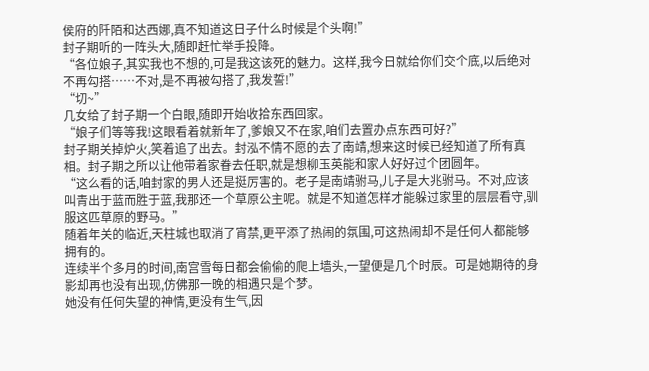侯府的阡陌和达西娜,真不知道这日子什么时候是个头啊!”
封子期听的一阵头大,随即赶忙举手投降。
“各位娘子,其实我也不想的,可是我这该死的魅力。这样,我今日就给你们交个底,以后绝对不再勾搭……不对,是不再被勾搭了,我发誓!”
“切~”
几女给了封子期一个白眼,随即开始收拾东西回家。
“娘子们等等我!这眼看着就新年了,爹娘又不在家,咱们去置办点东西可好?”
封子期关掉炉火,笑着追了出去。封泓不情不愿的去了南靖,想来这时候已经知道了所有真相。封子期之所以让他带着家眷去任职,就是想柳玉英能和家人好好过个团圆年。
“这么看的话,咱封家的男人还是挺厉害的。老子是南靖驸马,儿子是大兆驸马。不对,应该叫青出于蓝而胜于蓝,我那还一个草原公主呢。就是不知道怎样才能躲过家里的层层看守,驯服这匹草原的野马。”
随着年关的临近,天柱城也取消了宵禁,更平添了热闹的氛围,可这热闹却不是任何人都能够拥有的。
连续半个多月的时间,南宫雪每日都会偷偷的爬上墙头,一望便是几个时辰。可是她期待的身影却再也没有出现,仿佛那一晚的相遇只是个梦。
她没有任何失望的神情,更没有生气,因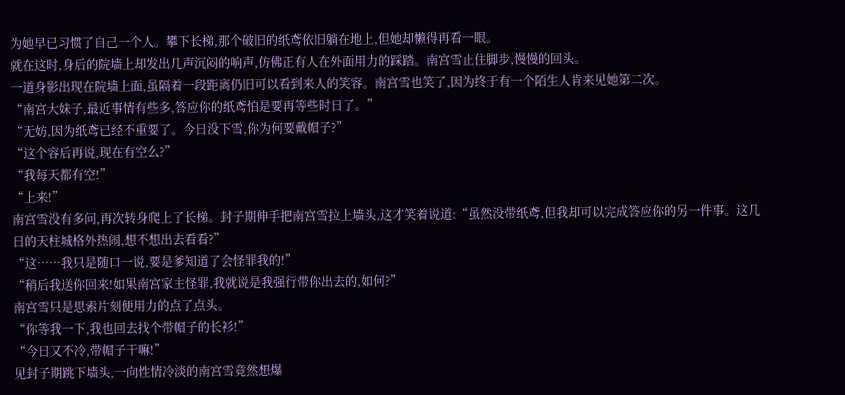为她早已习惯了自己一个人。攀下长梯,那个破旧的纸鸢依旧躺在地上,但她却懒得再看一眼。
就在这时,身后的院墙上却发出几声沉闷的响声,仿佛正有人在外面用力的踩踏。南宫雪止住脚步,慢慢的回头。
一道身影出现在院墙上面,虽隔着一段距离仍旧可以看到来人的笑容。南宫雪也笑了,因为终于有一个陌生人肯来见她第二次。
“南宫大妹子,最近事情有些多,答应你的纸鸢怕是要再等些时日了。”
“无妨,因为纸鸢已经不重要了。今日没下雪,你为何要戴帽子?”
“这个容后再说,现在有空么?”
“我每天都有空!”
“上来!”
南宫雪没有多问,再次转身爬上了长梯。封子期伸手把南宫雪拉上墙头,这才笑着说道:“虽然没带纸鸢,但我却可以完成答应你的另一件事。这几日的天柱城格外热闹,想不想出去看看?”
“这……我只是随口一说,要是爹知道了会怪罪我的!”
“稍后我送你回来!如果南宫家主怪罪,我就说是我强行带你出去的,如何?”
南宫雪只是思索片刻便用力的点了点头。
“你等我一下,我也回去找个带帽子的长衫!”
“今日又不冷,带帽子干嘛!”
见封子期跳下墙头,一向性情冷淡的南宫雪竟然想爆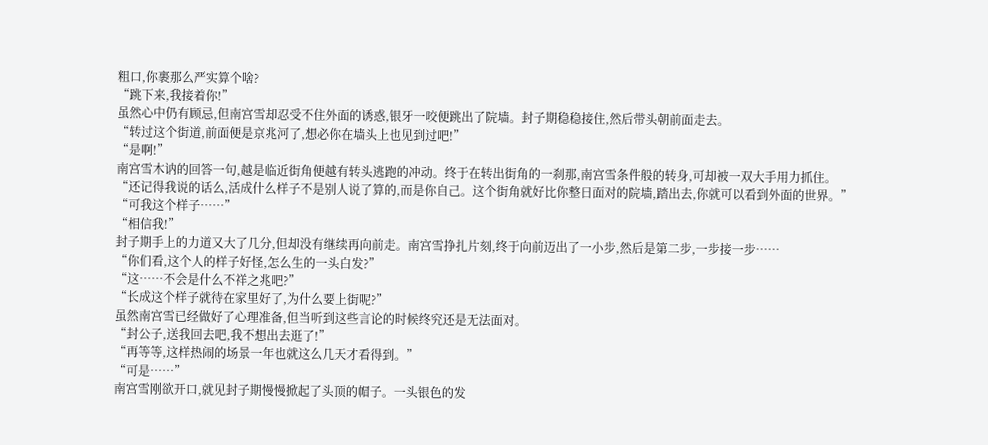粗口,你裹那么严实算个啥?
“跳下来,我接着你!”
虽然心中仍有顾忌,但南宫雪却忍受不住外面的诱惑,银牙一咬便跳出了院墙。封子期稳稳接住,然后带头朝前面走去。
“转过这个街道,前面便是京兆河了,想必你在墙头上也见到过吧!”
“是啊!”
南宫雪木讷的回答一句,越是临近街角便越有转头逃跑的冲动。终于在转出街角的一刹那,南宫雪条件般的转身,可却被一双大手用力抓住。
“还记得我说的话么,活成什么样子不是别人说了算的,而是你自己。这个街角就好比你整日面对的院墙,踏出去,你就可以看到外面的世界。”
“可我这个样子……”
“相信我!”
封子期手上的力道又大了几分,但却没有继续再向前走。南宫雪挣扎片刻,终于向前迈出了一小步,然后是第二步,一步接一步……
“你们看,这个人的样子好怪,怎么生的一头白发?”
“这……不会是什么不祥之兆吧?”
“长成这个样子就待在家里好了,为什么要上街呢?”
虽然南宫雪已经做好了心理准备,但当听到这些言论的时候终究还是无法面对。
“封公子,送我回去吧,我不想出去逛了!”
“再等等,这样热闹的场景一年也就这么几天才看得到。”
“可是……”
南宫雪刚欲开口,就见封子期慢慢掀起了头顶的帽子。一头银色的发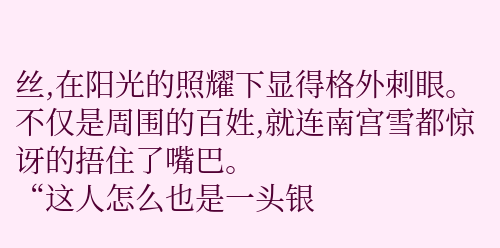丝,在阳光的照耀下显得格外刺眼。不仅是周围的百姓,就连南宫雪都惊讶的捂住了嘴巴。
“这人怎么也是一头银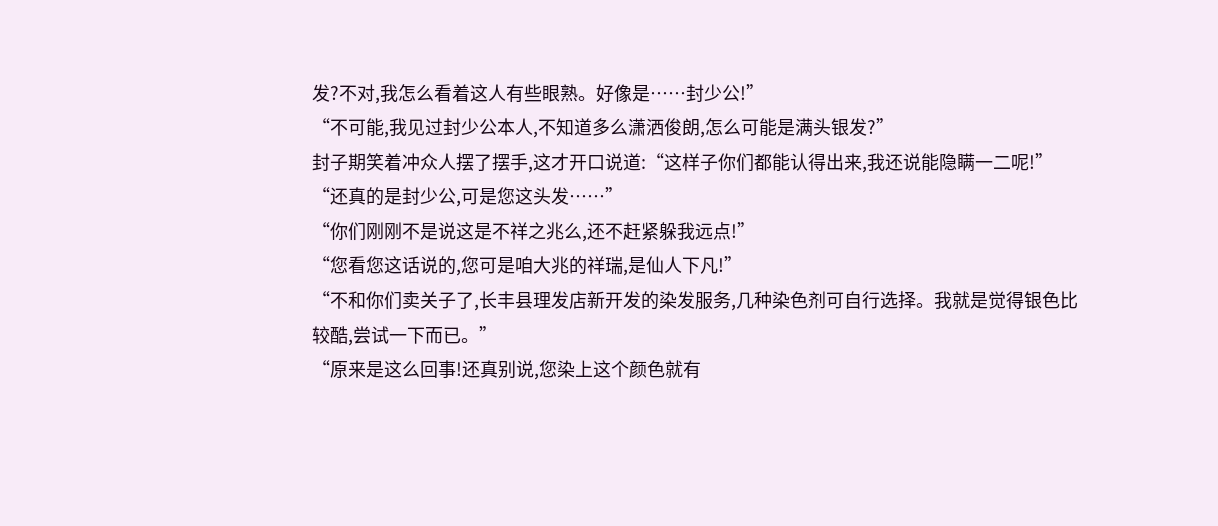发?不对,我怎么看着这人有些眼熟。好像是……封少公!”
“不可能,我见过封少公本人,不知道多么潇洒俊朗,怎么可能是满头银发?”
封子期笑着冲众人摆了摆手,这才开口说道:“这样子你们都能认得出来,我还说能隐瞒一二呢!”
“还真的是封少公,可是您这头发……”
“你们刚刚不是说这是不祥之兆么,还不赶紧躲我远点!”
“您看您这话说的,您可是咱大兆的祥瑞,是仙人下凡!”
“不和你们卖关子了,长丰县理发店新开发的染发服务,几种染色剂可自行选择。我就是觉得银色比较酷,尝试一下而已。”
“原来是这么回事!还真别说,您染上这个颜色就有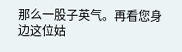那么一股子英气。再看您身边这位姑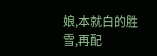娘,本就白的胜雪,再配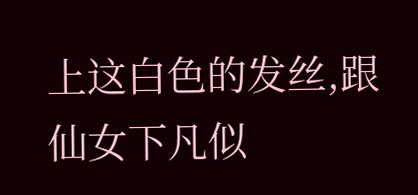上这白色的发丝,跟仙女下凡似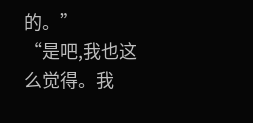的。”
“是吧,我也这么觉得。我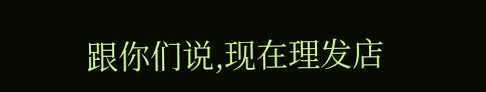跟你们说,现在理发店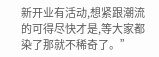新开业有活动,想紧跟潮流的可得尽快才是,等大家都染了那就不稀奇了。”